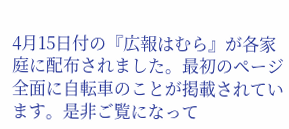4月15日付の『広報はむら』が各家庭に配布されました。最初のページ全面に自転車のことが掲載されています。是非ご覧になって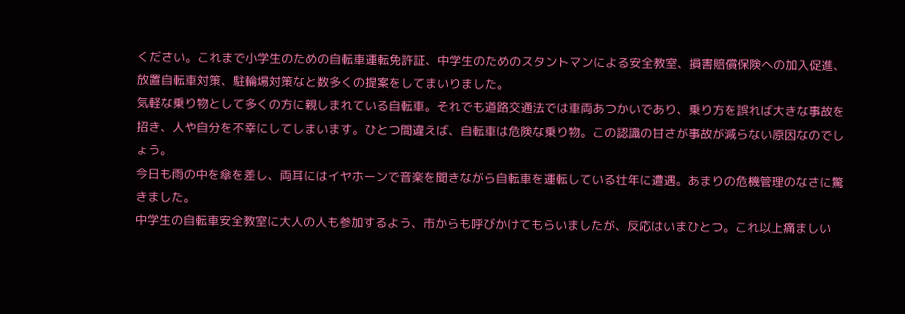ください。これまで小学生のための自転車運転免許証、中学生のためのスタントマンによる安全教室、損害賠償保険への加入促進、放置自転車対策、駐輪場対策なと数多くの提案をしてまいりました。
気軽な乗り物として多くの方に親しまれている自転車。それでも道路交通法では車両あつかいであり、乗り方を誤れば大きな事故を招き、人や自分を不幸にしてしまいます。ひとつ間違えば、自転車は危険な乗り物。この認識の甘さが事故が減らない原因なのでしょう。
今日も雨の中を傘を差し、両耳にはイヤホーンで音楽を聞きながら自転車を運転している壮年に遭遇。あまりの危機管理のなさに驚きました。
中学生の自転車安全教室に大人の人も参加するよう、市からも呼びかけてもらいましたが、反応はいまひとつ。これ以上痛ましい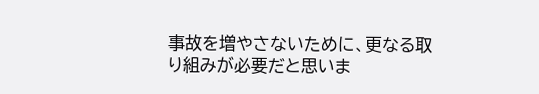事故を増やさないために、更なる取り組みが必要だと思いま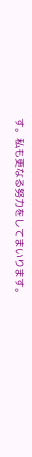す。私も更なる努力をしてまいります。